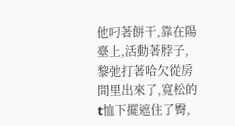他叼著餅干,靠在陽臺上,活動著脖子,黎弛打著哈欠從房間里出來了,寬松的t恤下擺遮住了臀,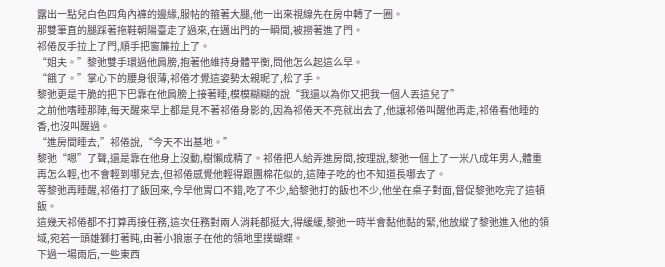露出一點兒白色四角內褲的邊緣,服帖的箍著大腿,他一出來視線先在房中轉了一圈。
那雙筆直的腿踩著拖鞋朝陽臺走了過來,在邁出門的一瞬間,被撈著進了門。
祁倦反手拉上了門,順手把窗簾拉上了。
“姐夫。”黎弛雙手環過他肩膀,抱著他維持身體平衡,問他怎么起這么早。
“餓了。”掌心下的腰身很薄,祁倦才覺這姿勢太親昵了,松了手。
黎弛更是干脆的把下巴靠在他肩膀上接著睡,模模糊糊的說“我還以為你又把我一個人丟這兒了”
之前他嗜睡那陣,每天醒來早上都是見不著祁倦身影的,因為祁倦天不亮就出去了,他讓祁倦叫醒他再走,祁倦看他睡的香,也沒叫醒過。
“進房間睡去,”祁倦說,“今天不出基地。”
黎弛“嗯”了聲,還是靠在他身上沒動,樹懶成精了。祁倦把人給弄進房間,按理說,黎弛一個上了一米八成年男人,體重再怎么輕,也不會輕到哪兒去,但祁倦感覺他輕得跟團棉花似的,這陣子吃的也不知道長哪去了。
等黎弛再睡醒,祁倦打了飯回來,今早他胃口不錯,吃了不少,給黎弛打的飯也不少,他坐在桌子對面,督促黎弛吃完了這頓飯。
這幾天祁倦都不打算再接任務,這次任務對兩人消耗都挺大,得緩緩,黎弛一時半會黏他黏的緊,他放縱了黎弛進入他的領域,宛若一頭雄獅打著盹,由著小狼崽子在他的領地里撲蝴蝶。
下過一場雨后,一些東西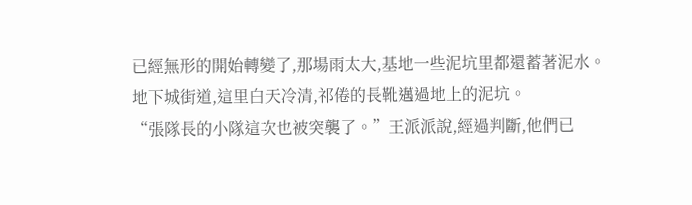已經無形的開始轉變了,那場雨太大,基地一些泥坑里都還蓄著泥水。
地下城街道,這里白天冷清,祁倦的長靴邁過地上的泥坑。
“張隊長的小隊這次也被突襲了。”王派派說,經過判斷,他們已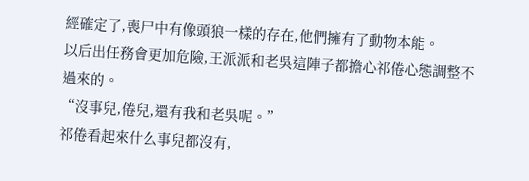經確定了,喪尸中有像頭狼一樣的存在,他們擁有了動物本能。
以后出任務會更加危險,王派派和老吳這陣子都擔心祁倦心態調整不過來的。
“沒事兒,倦兒,還有我和老吳呢。”
祁倦看起來什么事兒都沒有,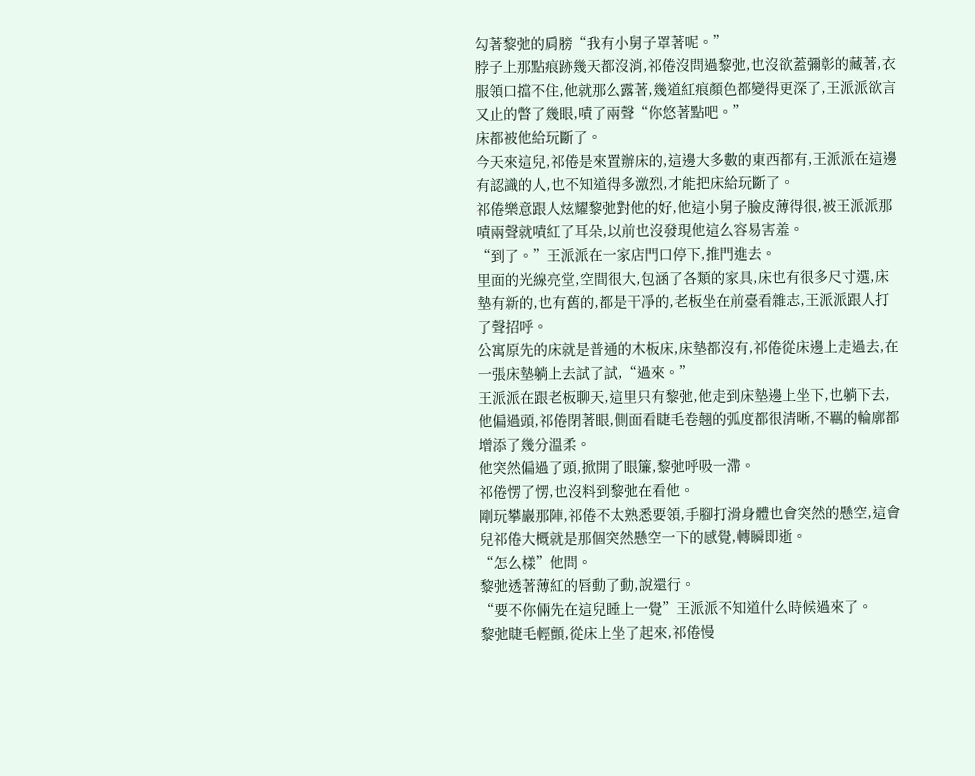勾著黎弛的肩膀“我有小舅子罩著呢。”
脖子上那點痕跡幾天都沒消,祁倦沒問過黎弛,也沒欲蓋彌彰的藏著,衣服領口擋不住,他就那么露著,幾道紅痕顏色都變得更深了,王派派欲言又止的瞥了幾眼,嘖了兩聲“你悠著點吧。”
床都被他給玩斷了。
今天來這兒,祁倦是來置辦床的,這邊大多數的東西都有,王派派在這邊有認識的人,也不知道得多激烈,才能把床給玩斷了。
祁倦樂意跟人炫耀黎弛對他的好,他這小舅子臉皮薄得很,被王派派那嘖兩聲就嘖紅了耳朵,以前也沒發現他這么容易害羞。
“到了。”王派派在一家店門口停下,推門進去。
里面的光線亮堂,空間很大,包涵了各類的家具,床也有很多尺寸選,床墊有新的,也有舊的,都是干凈的,老板坐在前臺看雜志,王派派跟人打了聲招呼。
公寓原先的床就是普通的木板床,床墊都沒有,祁倦從床邊上走過去,在一張床墊躺上去試了試,“過來。”
王派派在跟老板聊天,這里只有黎弛,他走到床墊邊上坐下,也躺下去,他偏過頭,祁倦閉著眼,側面看睫毛卷翹的弧度都很清晰,不羈的輪廓都增添了幾分溫柔。
他突然偏過了頭,掀開了眼簾,黎弛呼吸一滯。
祁倦愣了愣,也沒料到黎弛在看他。
剛玩攀巖那陣,祁倦不太熟悉要領,手腳打滑身體也會突然的懸空,這會兒祁倦大概就是那個突然懸空一下的感覺,轉瞬即逝。
“怎么樣”他問。
黎弛透著薄紅的唇動了動,說還行。
“要不你倆先在這兒睡上一覺”王派派不知道什么時候過來了。
黎弛睫毛輕顫,從床上坐了起來,祁倦慢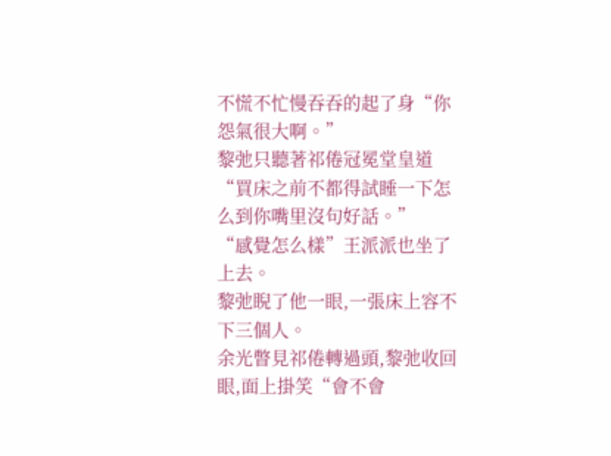不慌不忙慢吞吞的起了身“你怨氣很大啊。”
黎弛只聽著祁倦冠冕堂皇道“買床之前不都得試睡一下怎么到你嘴里沒句好話。”
“感覺怎么樣”王派派也坐了上去。
黎弛睨了他一眼,一張床上容不下三個人。
余光瞥見祁倦轉過頭,黎弛收回眼,面上掛笑“會不會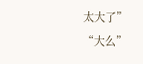太大了”
“大么”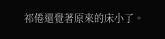祁倦還覺著原來的床小了。